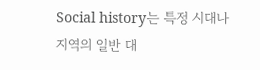Social history는 특정 시대나 지역의 일반 대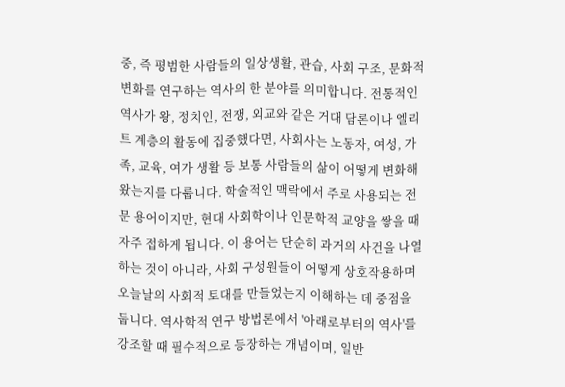중, 즉 평범한 사람들의 일상생활, 관습, 사회 구조, 문화적 변화를 연구하는 역사의 한 분야를 의미합니다. 전통적인 역사가 왕, 정치인, 전쟁, 외교와 같은 거대 담론이나 엘리트 계층의 활동에 집중했다면, 사회사는 노동자, 여성, 가족, 교육, 여가 생활 등 보통 사람들의 삶이 어떻게 변화해 왔는지를 다룹니다. 학술적인 맥락에서 주로 사용되는 전문 용어이지만, 현대 사회학이나 인문학적 교양을 쌓을 때 자주 접하게 됩니다. 이 용어는 단순히 과거의 사건을 나열하는 것이 아니라, 사회 구성원들이 어떻게 상호작용하며 오늘날의 사회적 토대를 만들었는지 이해하는 데 중점을 둡니다. 역사학적 연구 방법론에서 '아래로부터의 역사'를 강조할 때 필수적으로 등장하는 개념이며, 일반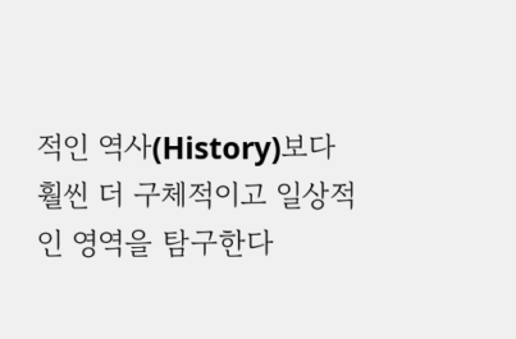적인 역사(History)보다 훨씬 더 구체적이고 일상적인 영역을 탐구한다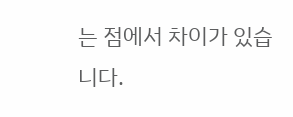는 점에서 차이가 있습니다.